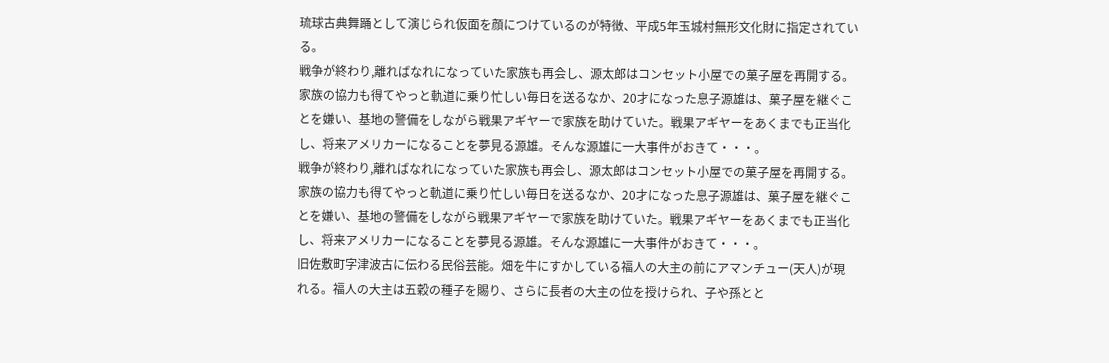琉球古典舞踊として演じられ仮面を顔につけているのが特徴、平成5年玉城村無形文化財に指定されている。
戦争が終わり,離ればなれになっていた家族も再会し、源太郎はコンセット小屋での菓子屋を再開する。家族の協力も得てやっと軌道に乗り忙しい毎日を送るなか、20才になった息子源雄は、菓子屋を継ぐことを嫌い、基地の警備をしながら戦果アギヤーで家族を助けていた。戦果アギヤーをあくまでも正当化し、将来アメリカーになることを夢見る源雄。そんな源雄に一大事件がおきて・・・。
戦争が終わり,離ればなれになっていた家族も再会し、源太郎はコンセット小屋での菓子屋を再開する。家族の協力も得てやっと軌道に乗り忙しい毎日を送るなか、20才になった息子源雄は、菓子屋を継ぐことを嫌い、基地の警備をしながら戦果アギヤーで家族を助けていた。戦果アギヤーをあくまでも正当化し、将来アメリカーになることを夢見る源雄。そんな源雄に一大事件がおきて・・・。
旧佐敷町字津波古に伝わる民俗芸能。畑を牛にすかしている福人の大主の前にアマンチュー(天人)が現れる。福人の大主は五穀の種子を賜り、さらに長者の大主の位を授けられ、子や孫とと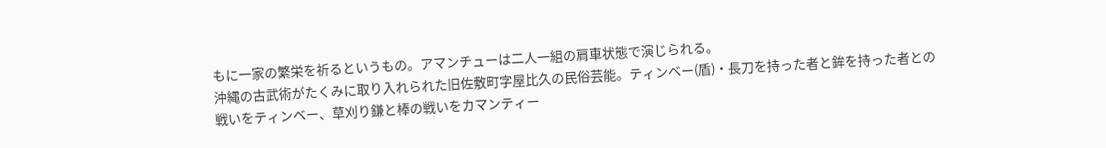もに一家の繁栄を祈るというもの。アマンチューは二人一組の肩車状態で演じられる。
沖縄の古武術がたくみに取り入れられた旧佐敷町字屋比久の民俗芸能。ティンベー(盾)・長刀を持った者と鉾を持った者との戦いをティンベー、草刈り鎌と棒の戦いをカマンティー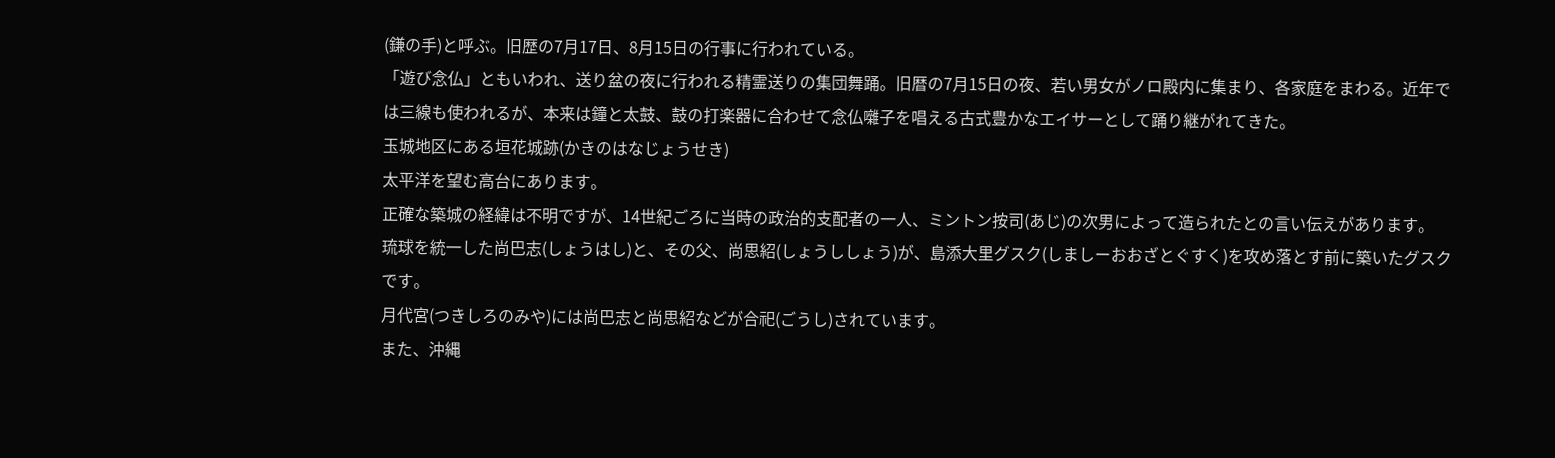(鎌の手)と呼ぶ。旧歴の7月17日、8月15日の行事に行われている。
「遊び念仏」ともいわれ、送り盆の夜に行われる精霊送りの集団舞踊。旧暦の7月15日の夜、若い男女がノロ殿内に集まり、各家庭をまわる。近年では三線も使われるが、本来は鐘と太鼓、鼓の打楽器に合わせて念仏囃子を唱える古式豊かなエイサーとして踊り継がれてきた。
玉城地区にある垣花城跡(かきのはなじょうせき)
太平洋を望む高台にあります。
正確な築城の経緯は不明ですが、14世紀ごろに当時の政治的支配者の一人、ミントン按司(あじ)の次男によって造られたとの言い伝えがあります。
琉球を統一した尚巴志(しょうはし)と、その父、尚思紹(しょうししょう)が、島添大里グスク(しましーおおざとぐすく)を攻め落とす前に築いたグスクです。
月代宮(つきしろのみや)には尚巴志と尚思紹などが合祀(ごうし)されています。
また、沖縄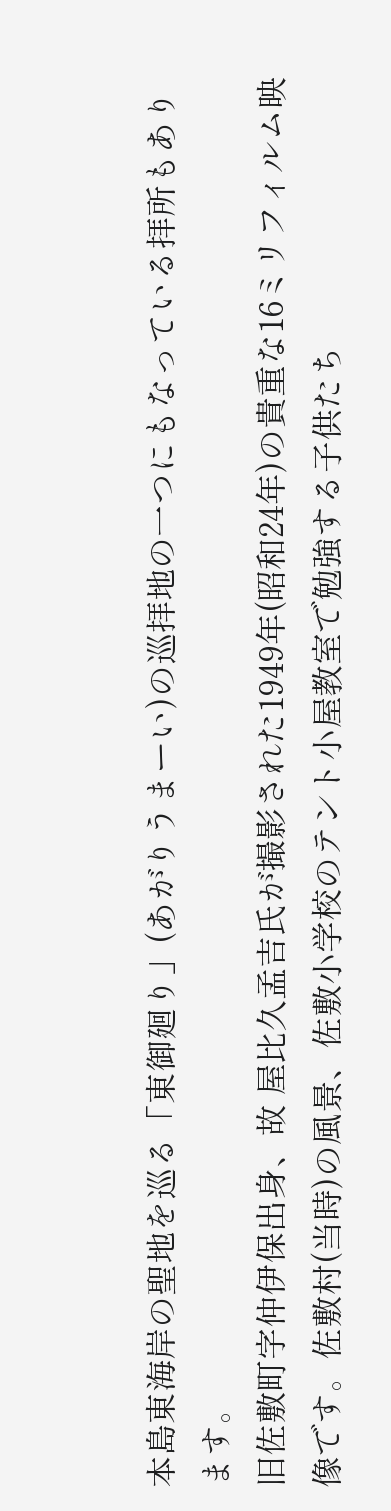本島東海岸の聖地を巡る「東御廻り」(あがりうまーい)の巡拝地の一つにもなっている拝所もあります。
旧佐敷町字仲伊保出身、故 屋比久孟吉氏が撮影された1949年(昭和24年)の貴重な16ミリフィルム映像です。佐敷村(当時)の風景、佐敷小学校のテント小屋教室で勉強する子供たち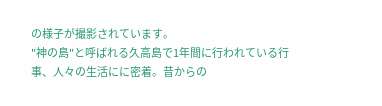の様子が撮影されています。
"神の島"と呼ばれる久高島で1年間に行われている行事、人々の生活にに密着。昔からの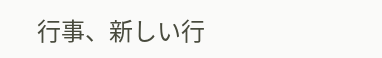行事、新しい行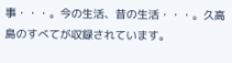事・・・。今の生活、昔の生活・・・。久高島のすべてが収録されています。